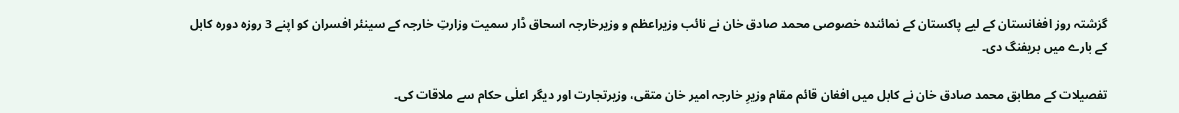گزشتہ روز افغانستان کے لیے پاکستان کے نمائندہ خصوصی محمد صادق خان نے نائب وزیراعظم و وزیرخارجہ اسحاق ڈار سمیت وزارتِ خارجہ کے سینئر افسران کو اپنے 3 روزہ دورہ کابل کے بارے میں بریفنگ دی۔

تفصیلات کے مطابق محمد صادق خان نے کابل میں افغان قائم مقام وزیرِ خارجہ امیر خان متقی، وزیرتجارت اور دیگر اعلٰی حکام سے ملاقات کی۔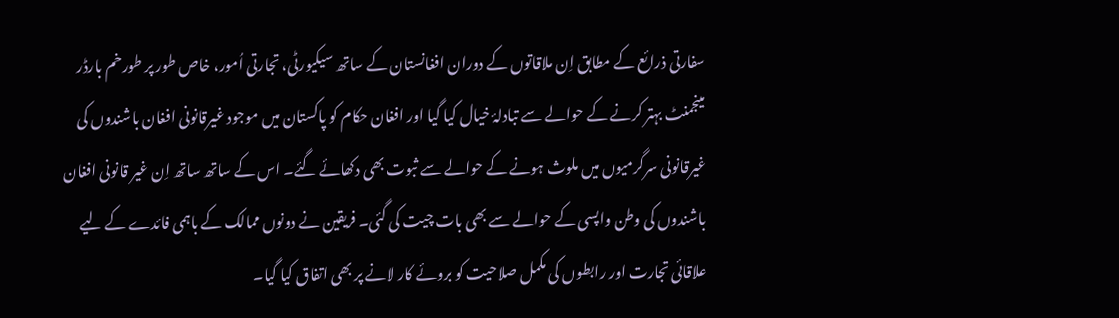سفارتی ذرائع کے مطابق اِن ملاقاتوں کے دوران افغانستان کے ساتھ سیکیورٹی، تجارتی اُمور، خاص طور پر طورخم بارڈر مینجمنٹ بہتر کرنے کے حوالے سے تبادلۂ خیال کیا گیا اور افغان حکام کو پاکستان میں موجود غیرقانونی افغان باشندوں کی غیرقانونی سرگرمیوں میں ملوث ہونے کے حوالے سے ثبوت بھی دکھائے گئے۔ اس کے ساتھ ساتھ اِن غیر قانونی افغان باشندوں کی وطن واپسی کے حوالے سے بھی بات چیت کی گئی۔ فریقین نے دونوں ممالک کے باہمی فائدے کے لیے علاقائی تجارت اور رابطوں کی مکمل صلاحیت کو بروئے کار لانے پر بھی اتفاق کیا گیا۔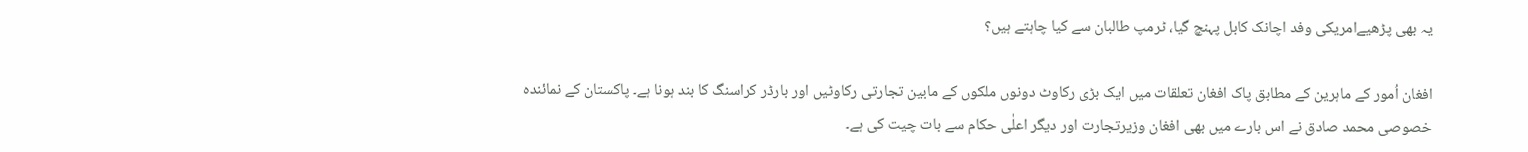یہ بھی پڑھیےامریکی وفد اچانک کابل پہنچ گیا، ٹرمپ طالبان سے کیا چاہتے ہیں؟

افغان اُمور کے ماہرین کے مطابق پاک افغان تعلقات میں ایک بڑی رکاوٹ دونوں ملکوں کے مابین تجارتی رکاوٹیں اور بارڈر کراسنگ کا بند ہونا ہے۔ پاکستان کے نمائندہ خصوصی محمد صادق نے اس بارے میں بھی افغان وزیرتجارت اور دیگر اعلٰی حکام سے بات چیت کی ہے۔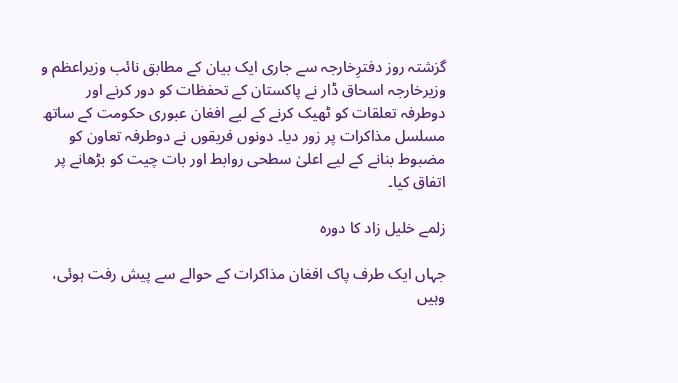گزشتہ روز دفترِخارجہ سے جاری ایک بیان کے مطابق نائب وزیراعظم و وزیرخارجہ اسحاق ڈار نے پاکستان کے تحفظات کو دور کرنے اور دوطرفہ تعلقات کو ٹھیک کرنے کے لیے افغان عبوری حکومت کے ساتھ مسلسل مذاکرات پر زور دیا۔ دونوں فریقوں نے دوطرفہ تعاون کو مضبوط بنانے کے لیے اعلیٰ سطحی روابط اور بات چیت کو بڑھانے پر اتفاق کیا۔

زلمے خلیل زاد کا دورہ

جہاں ایک طرف پاک افغان مذاکرات کے حوالے سے پیش رفت ہوئی، وہیں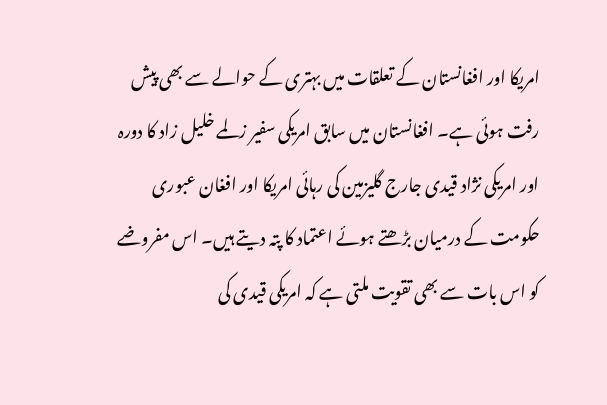امریکا اور افغانستان کے تعلقات میں بہتری کے حوالے سے بھی پیش رفت ہوئی ہے۔ افغانستان میں سابق امریکی سفیر زلمے خلیل زاد کا دورہ اور امریکی نژاد قیدی جارج گلیزمین کی رہائی امریکا اور افغان عبوری حکومت کے درمیان بڑھتے ہوئے اعتماد کا پتہ دیتے ہیں۔ اس مفروضے کو اس بات سے بھی تقویت ملتی ہے کہ امریکی قیدی کی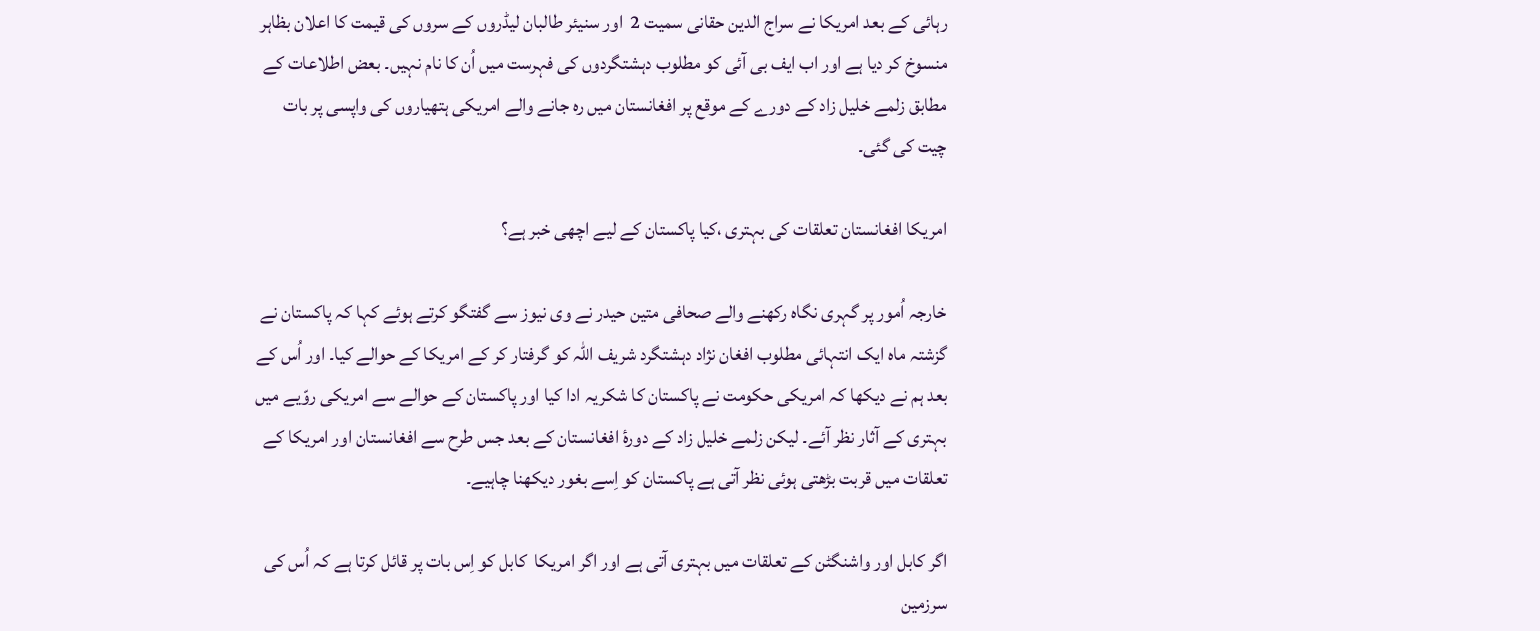رہائی کے بعد امریکا نے سراج الدین حقانی سمیت 2  اور سنیئر طالبان لیڈروں کے سروں کی قیمت کا اعلان بظاہر منسوخ کر دیا ہے اور اب ایف بی آئی کو مطلوب دہشتگردوں کی فہرست میں اُن کا نام نہیں۔ بعض اطلاعات کے مطابق زلمے خلیل زاد کے دورے کے موقع پر افغانستان میں رہ جانے والے امریکی ہتھیاروں کی واپسی پر بات چیت کی گئی۔

امریکا افغانستان تعلقات کی بہتری ،کیا پاکستان کے لیے اچھی خبر ہے؟

خارجہ اُمور پر گہری نگاہ رکھنے والے صحافی متین حیدر نے وی نیوز سے گفتگو کرتے ہوئے کہا کہ پاکستان نے گزشتہ ماہ ایک انتہائی مطلوب افغان نژاد دہشتگرد شریف اللہ کو گرفتار کر کے امریکا کے حوالے کیا۔ اور اُس کے بعد ہم نے دیکھا کہ امریکی حکومت نے پاکستان کا شکریہ ادا کیا اور پاکستان کے حوالے سے امریکی روّیے میں بہتری کے آثار نظر آئے۔ لیکن زلمے خلیل زاد کے دورۂ افغانستان کے بعد جس طرح سے افغانستان اور امریکا کے تعلقات میں قربت بڑھتی ہوئی نظر آتی ہے پاکستان کو اِسے بغور دیکھنا چاہیے۔

اگر کابل اور واشنگٹن کے تعلقات میں بہتری آتی ہے اور اگر امریکا  کابل کو اِس بات پر قائل کرتا ہے کہ اُس کی سرزمین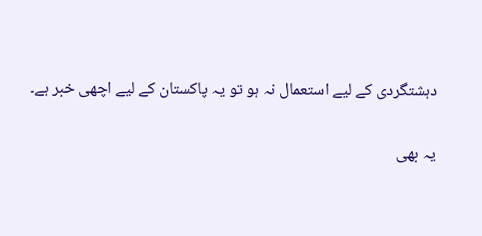دہشتگردی کے لیے استعمال نہ ہو تو یہ پاکستان کے لیے اچھی خبر ہے۔

یہ بھی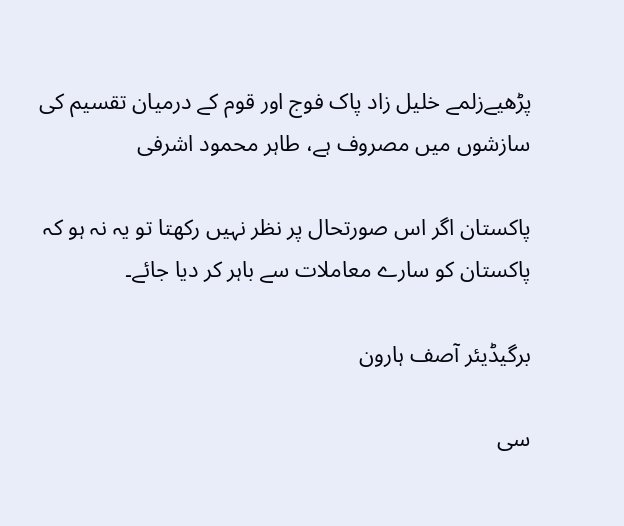پڑھیےزلمے خلیل زاد پاک فوج اور قوم کے درمیان تقسیم کی سازشوں میں مصروف ہے، طاہر محمود اشرفی

پاکستان اگر اس صورتحال پر نظر نہیں رکھتا تو یہ نہ ہو کہ پاکستان کو سارے معاملات سے باہر کر دیا جائے۔

برگیڈیئر آصف ہارون

سی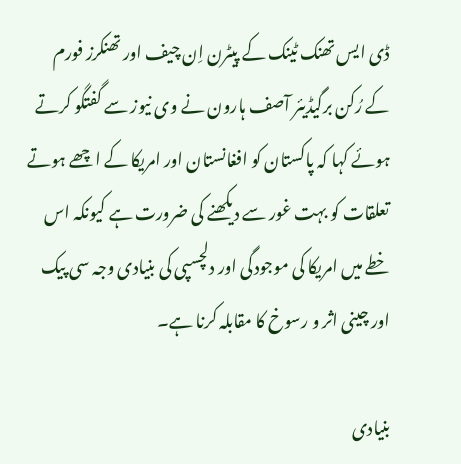ڈی ایس تھنک ٹینک کے پیٹرن اِن چیف اور تھنکرز فورم کے رُکن برگیڈیئر آصف ہارون نے وی نیوز سے گفتگو کرتے ہوئے کہا کہ پاکستان کو افغانستان اور امریکا کے اچھے ہوتے تعلقات کو بہت غور سے دیکھنے کی ضرورت ہے کیونکہ اس خطے میں امریکا کی موجودگی اور دلچسپی کی بنیادی وجہ سی پیک اور چینی اثر و رسوخ کا مقابلہ کرنا ہے۔

بنیادی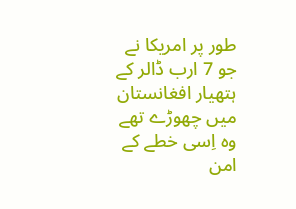طور پر امریکا نے جو 7 ارب ڈالر کے ہتھیار افغانستان میں چھوڑے تھے وہ اِسی خطے کے امن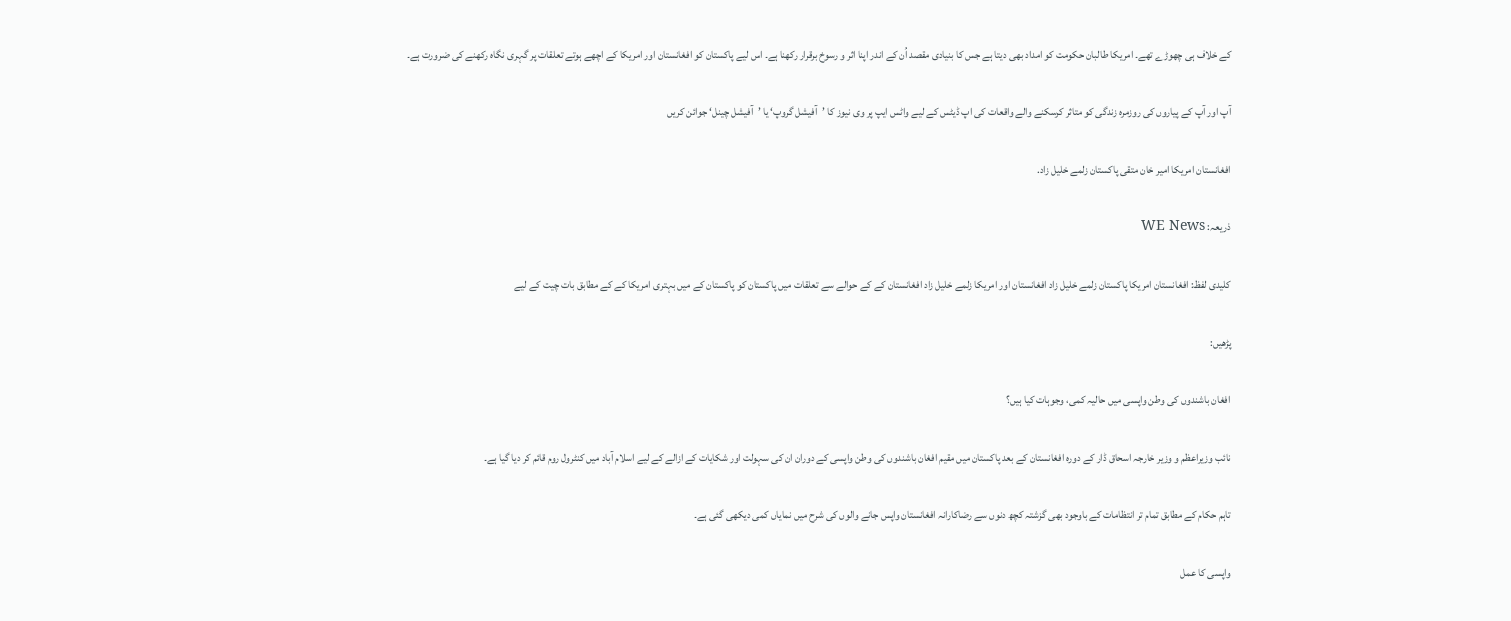کے خلاف ہی چھوڑے تھے۔ امریکا طالبان حکومت کو امداد بھی دیتا ہے جس کا بنیادی مقصد اُن کے اندر اپنا اثر و رسوخ برقرار رکھنا ہے۔ اس لیے پاکستان کو افغانستان اور امریکا کے اچھے ہوتے تعلقات پر گہری نگاہ رکھنے کی ضرورت ہے۔

آپ اور آپ کے پیاروں کی روزمرہ زندگی کو متاثر کرسکنے والے واقعات کی اپ ڈیٹس کے لیے واٹس ایپ پر وی نیوز کا ’آفیشل گروپ‘ یا ’آفیشل چینل‘ جوائن کریں

افغانستان امریکا امیر خان متقی پاکستان زلمے خلیل زاد.

ذریعہ: WE News

کلیدی لفظ: افغانستان امریکا پاکستان زلمے خلیل زاد افغانستان اور امریکا زلمے خلیل زاد افغانستان کے کے حوالے سے تعلقات میں پاکستان کو پاکستان کے میں بہتری امریکا کے کے مطابق بات چیت کے لیے

پڑھیں:

افغان باشندوں کی وطن واپسی میں حالیہ کمی، وجوہات کیا ہیں؟

نائب وزیراعظم و وزیر خارجہ اسحاق ڈار کے دورہ افغانستان کے بعد پاکستان میں مقیم افغان باشندوں کی وطن واپسی کے دوران ان کی سہولت اور شکایات کے ازالے کے لیے اسلام آباد میں کنٹرول روم قائم کر دیا گیا ہے۔

تاہم حکام کے مطابق تمام تر انتظامات کے باوجود بھی گزشتہ کچھ دنوں سے رضاکارانہ افغانستان واپس جانے والوں کی شرح میں نمایاں کمی دیکھی گئی ہے۔

واپسی کا عمل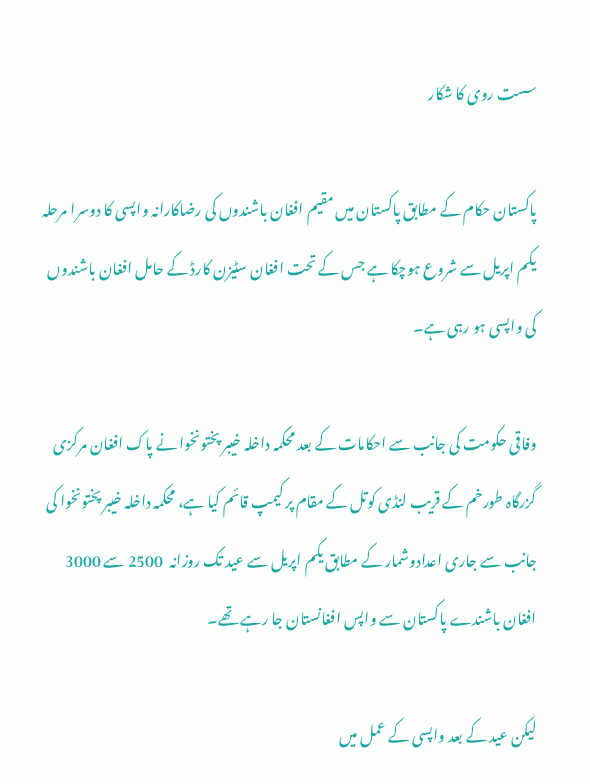سست روی کا شکار

پاکستان حکام کے مطابق پاکستان میں مقیم افغان باشندوں کی رضاکارانہ واپسی کا دوسرا مرحلہ یکم اپریل سے شروع ہوچکا ہے جس کے تحت افغان سٹیزن کارڈ کے حامل افغان باشندوں کی واپسی ہو رہی ہے۔

وفاقی حکومت کی جانب سے احکامات کے بعد محکمہ داخلہ خیبر پختونخوا نے پاک افغان مرکزی گزرگاہ طورخم کے قریب لنڈی کوتل کے مقام پر کیمپ قائم کیا ہے، محکمہ داخلہ خیبر پختونخوا کی جانب سے جاری اعدادوشمار کے مطابق یکم اپریل سے عید تک روزانہ  2500 سے 3000 افغان باشندے پاکستان سے واپس افغانستان جا رہے تھے۔

لیکن عید کے بعد واپسی کے عمل میں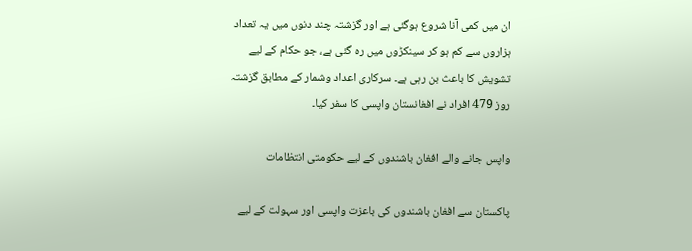ان میں کمی آنا شروع ہوگئی ہے اور گزشتہ چند دنوں میں یہ تعداد ہزاروں سے کم ہو کر سینکڑوں میں رہ گئی ہے، جو حکام کے لیے تشویش کا باعث بن رہی ہے۔ سرکاری اعداد وشمار کے مطابق گزشتہ روز 479 افراد نے افغانستان واپسی کا سفر کیا۔

واپس جانے والے افغان باشندوں کے لیے حکومتی انتظامات

پاکستان سے افغان باشندوں کی باعزت واپسی اور سہولت کے لیے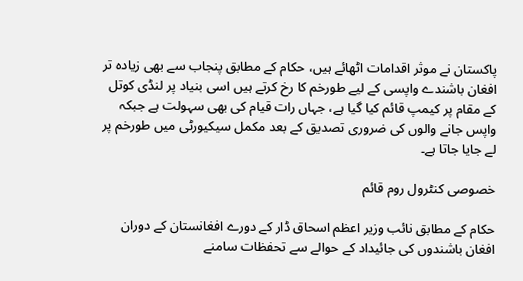پاکستان نے موثر اقدامات اٹھائے ہیں، حکام کے مطابق پنجاب سے بھی زیادہ تر افغان باشندے واپسی کے لیے طورخم کا رخ کرتے ہیں اسی بنیاد پر لنڈی کوتل کے مقام پر کیمپ قائم کیا گیا ہے، جہاں رات قیام کی بھی سہولت ہے جبکہ واپس جانے والوں کی ضروری تصدیق کے بعد مکمل سیکیورٹی میں طورخم پر لے جایا جاتا ہے۔

خصوصی کنٹرول روم قائم

حکام کے مطابق نائب وزیر اعظم اسحاق ڈار کے دورے افغانستان کے دوران افغان باشندوں کی جائیداد کے حوالے سے تحفظات سامنے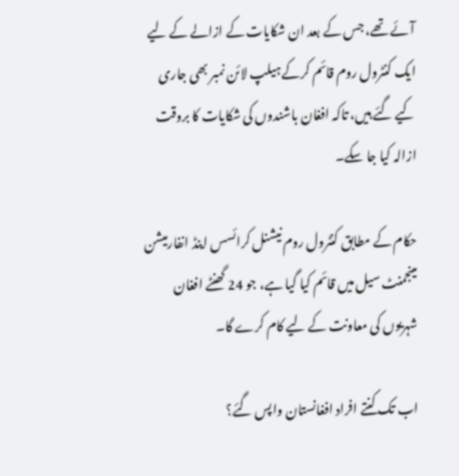آئے تھے، جس کے بعد ان شکایات کے ازالے کے لیے ایک کنٹرول روم قائم کرکے ہیلپ لائن نمبر بھی جاری کیے گئے ہیں، تاکہ افغان باشندوں کی شکایات کا بروقت ازالہ کیا جا سکے۔

حکام کے مطابق کنٹرول روم نیشنل کرائسس اینڈ انفارمیشن مینجمنٹ سیل میں قائم کیا گیا ہے، جو 24 گھنٹے افغان شہریوں کی معاونت کے لیے کام کرے گا۔

اب تک کنتے افراد افغانستان واپس گئے؟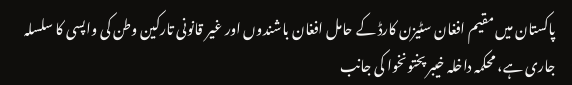پاکستان میں مقیم افغان سٹیزن کارڈ کے حامل افغان باشندوں اور غیر قانونی تارکین وطن کی واپسی کا سلسلہ جاری ہے، محکمہ داخلہ خیبر پختونخوا کی جانب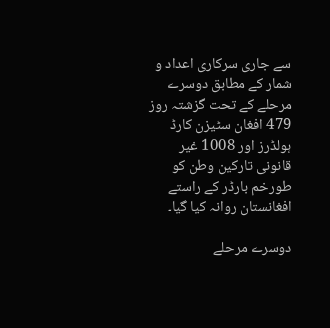سے جاری سرکاری اعداد و شمار کے مطابق دوسرے مرحلے کے تحت گزشتہ روز 479 افغان سٹیزن کارڈ ہولڈرز اور 1008 غیر قانونی تارکین وطن کو طورخم بارڈر کے راستے افغانستان روانہ کیا گیا۔

دوسرے مرحلے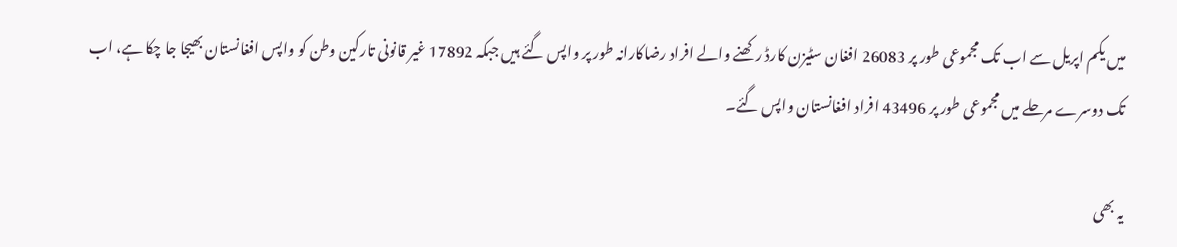میں یکم اپریل سے اب تک مجموعی طور پر 26083 افغان سٹیزن کارڈ رکھنے والے افراد رضاکارانہ طور پر واپس گئے ہیں جبکہ 17892 غیر قانونی تارکین وطن کو واپس افغانستان بھیجا جا چکا ہے، اب تک دوسرے مرحلے میں مجموعی طور پر 43496 افراد افغانستان واپس گئے۔

یہ بھی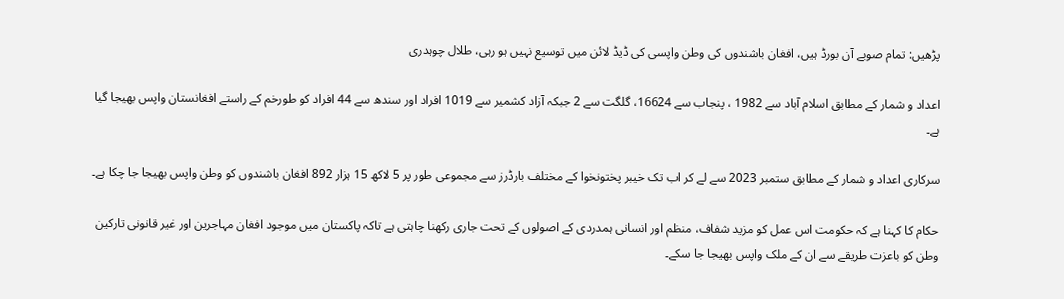پڑھیں: تمام صوبے آن بورڈ ہیں، افغان باشندوں کی وطن واپسی کی ڈیڈ لائن میں توسیع نہیں ہو رہی، طلال چوہدری

اعداد و شمار کے مطابق اسلام آباد سے 1982 ، پنجاب سے 16624، گلگت سے 2 جبکہ آزاد کشمیر سے 1019 افراد اور سندھ سے 44 افراد کو طورخم کے راستے افغانستان واپس بھیجا گیا ہے۔

سرکاری اعداد و شمار کے مطابق ستمبر 2023 سے لے کر اب تک خیبر پختونخوا کے مختلف بارڈرز سے مجموعی طور پر 5 لاکھ 15 ہزار 892 افغان باشندوں کو وطن واپس بھیجا جا چکا ہے۔

حکام کا کہنا ہے کہ حکومت اس عمل کو مزید شفاف، منظم اور انسانی ہمدردی کے اصولوں کے تحت جاری رکھنا چاہتی ہے تاکہ پاکستان میں موجود افغان مہاجرین اور غیر قانونی تارکین وطن کو باعزت طریقے سے ان کے ملک واپس بھیجا جا سکے۔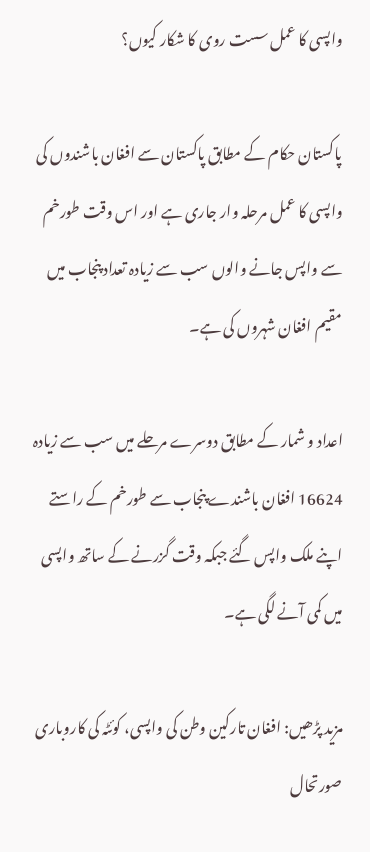واپسی کا عمل سست روی کا شکار کیوں؟

پاکستان حکام کے مطابق پاکستان سے افغان باشندوں کی واپسی کا عمل مرحلہ وار جاری ہے اور اس وقت طورخم سے واپس جانے والوں سب سے زیادہ تعداد پنجاب میں مقیم افغان شہروں کی ہے۔

اعداد و شمار کے مطابق دوسرے مرحلے میں سب سے زیادہ 16624 افغان باشندے پنجاب سے طورخم کے راستے اپنے ملک واپس گئے جبکہ وقت گزرنے کے ساتھ واپسی میں کمی آنے لگی ہے۔

مزید پڑھیں: افغان تارکین وطن کی واپسی، کوئٹہ کی کاروباری صورتحال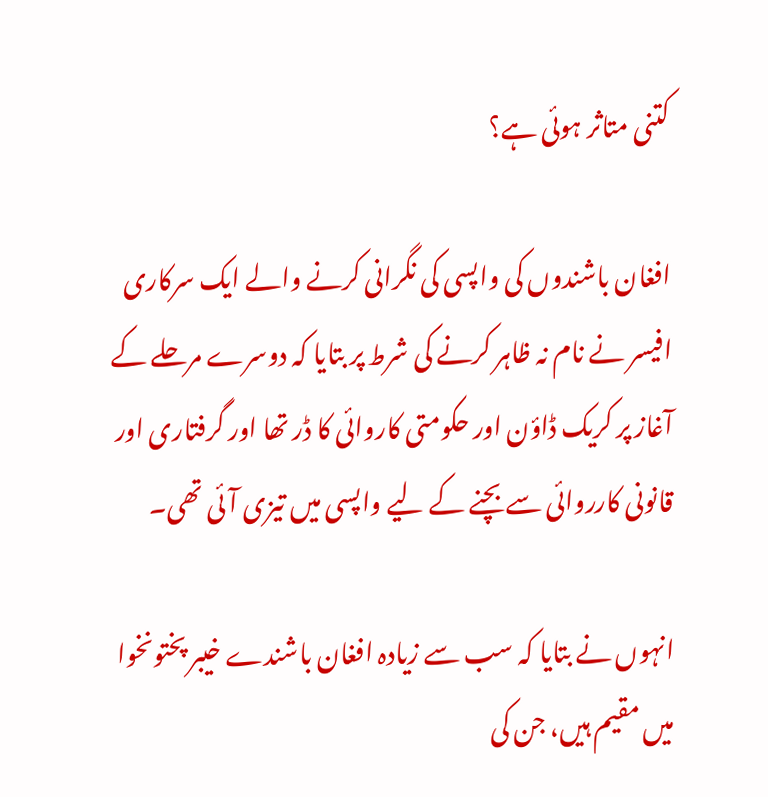کتنی متاثر ہوئی ہے؟

افغان باشندوں کی واپسی کی نگرانی کرنے والے ایک سرکاری افیسر نے نام نہ ظاہر کرنے کی شرط پر بتایا کہ دوسرے مرحلے کے آغاز پر کریک ڈاؤن اور حکومتی کاروائی کا ڈر تھا اور گرفتاری اور قانونی کارروائی سے بچنے کے لیے واپسی میں تیزی آئی تھی۔

انہوں نے بتایا کہ سب سے زیادہ افغان باشندے خیبر پختونخوا میں مقیم ہیں، جن کی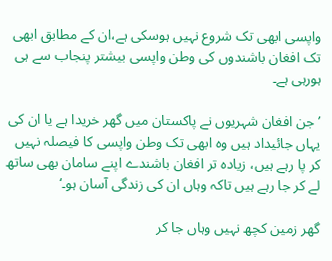واپسی ابھی تک شروع نہیں ہوسکی ہے،ان کے مطابق ابھی تک افغان باشندوں کی وطن واپسی بیشتر پنجاب سے ہی ہورہی ہے۔

’جن افغان شہریوں نے پاکستان میں گھر خریدا ہے یا ان کی یہاں جائیداد ہیں وہ ابھی تک وطن واپسی کا فیصلہ نہیں کر پا رہے ہیں، زیادہ تر افغان باشندے اپنے سامان بھی ساتھ لے کر جا رہے ہیں تاکہ وہاں ان کی زندگی آسان ہو۔‘

گھر زمین کچھ نہیں وہاں جا کر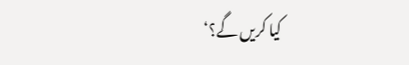کیا کریں گے؟‘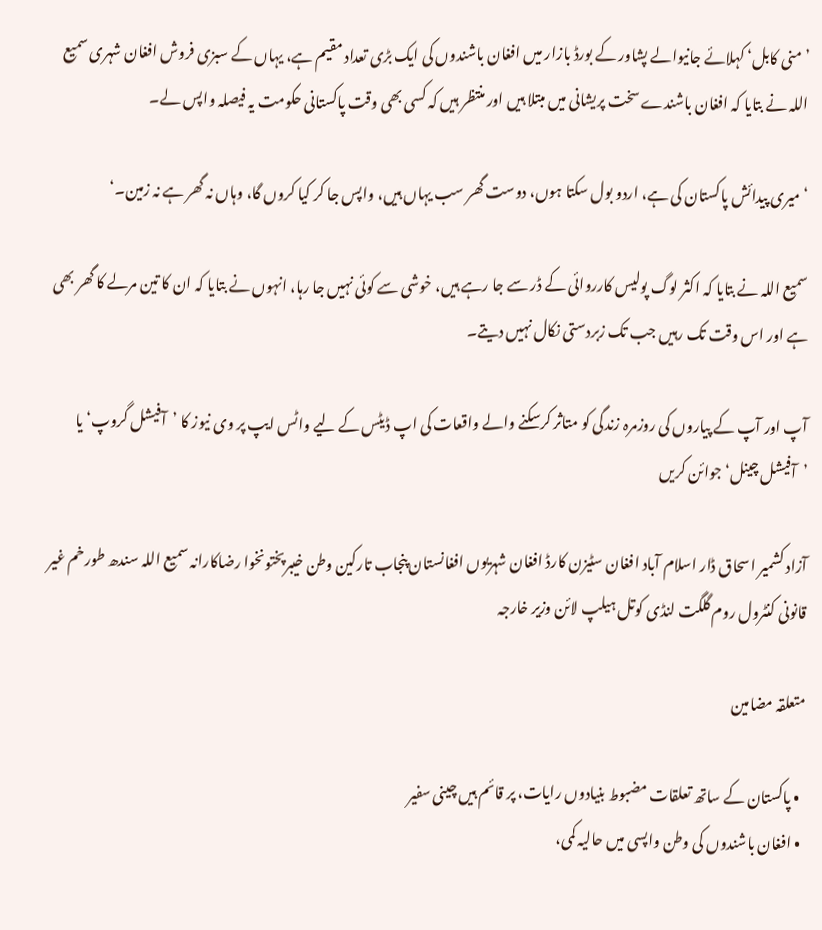’منی کابل‘ کہلائے جانیوالے پشاور کے بورڈ بازار میں افغان باشندوں کی ایک بڑی تعداد مقیم ہے، یہاں کے سبزی فروش افغان شہری سمیع اللہ نے بتایا کہ افغان باشندے سخت پریشانی میں مبتلا ہیں اور منتظر ہیں کہ کسی بھی وقت پاکستانی حکومت یہ فیصلہ واپس لے۔

‘میری پیدائش پاکستان کی ہے، اردو بول سکتا ہوں، دوست گھر سب یہاں ہیں، واپس جا کر کیا کروں گا، وہاں نہ گھر ہے نہ زمین۔‘

سمیع اللہ نے بتایا کہ اکثر لوگ پولیس کارروائی کے ڈر سے جا رہے ہیں، خوشی سے کوئی نہیں جا رہا، انہوں نے بتایا کہ ان کا تین مرلے کا گھر بھی ہے اور اس وقت تک رہیں جب تک زبردستی نکال نہیں دیتے۔

آپ اور آپ کے پیاروں کی روزمرہ زندگی کو متاثر کرسکنے والے واقعات کی اپ ڈیٹس کے لیے واٹس ایپ پر وی نیوز کا ’آفیشل گروپ‘ یا ’آفیشل چینل‘ جوائن کریں

آزاد کشمیر اسحاق ڈار اسلام آباد افغان سٹیزن کارڈ افغان شہریوں افغانستان پنجاب تارکین وطن خیبرپختونخوا رضاکارانہ سمیع اللہ سندھ طورخم غیر قانونی کنٹرول روم گلگت لنڈی کوتل ہیلپ لائن وزیر خارجہ

متعلقہ مضامین

  • پاکستان کے ساتھ تعلقات مضبوط بنیادوں رایات، پر قائم ہیں چینی سفیر
  • افغان باشندوں کی وطن واپسی میں حالیہ کمی،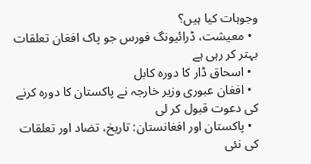وجوہات کیا ہیں؟
  • معیشت، ڈرائیونگ فورس جو پاک افغان تعلقات بہتر کر رہی ہے
  • اسحاق ڈار کا دورہ کابل
  • افغان عبوری وزیر خارجہ نے پاکستان کا دورہ کرنے کی دعوت قبول کر لی
  • پاکستان اور افغانستان: تاریخ، تضاد اور تعلقات کی نئی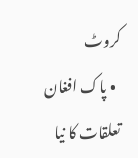کروٹ
  • پاک افغان تعلقات کا نیا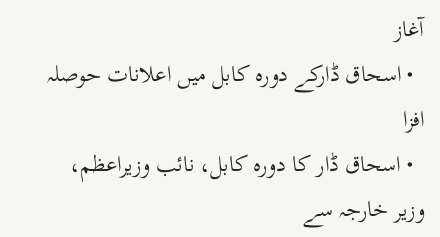آغاز
  • اسحاق ڈارکے دورہ کابل میں اعلانات حوصلہ افزا
  • اسحاق ڈار کا دورہ کابل، نائب وزیراعظم، وزیر خارجہ سے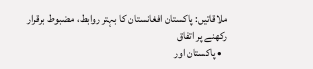ملاقاتیں: پاکستان افغانستان کا بہتر روابط، مضبوط برقرار رکھنے پر اتفاق
  • پاکستان اور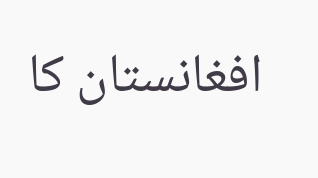افغانستان کا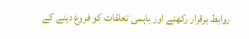روابط برقرار رکھنے اور باہمی تعلقات کو فروغ دینے کے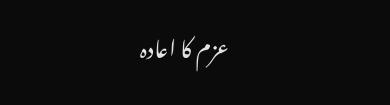عزم کا اعادہ